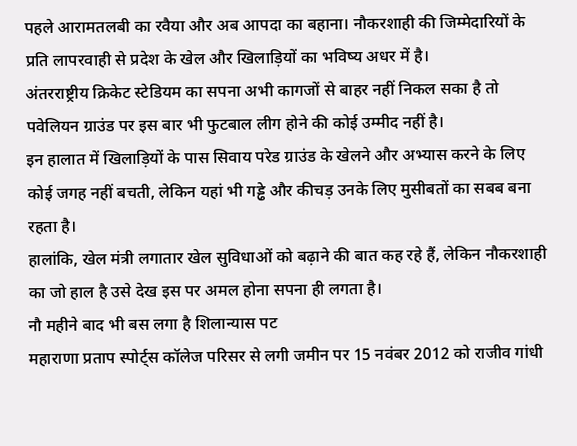पहले आरामतलबी का रवैया और अब आपदा का बहाना। नौकरशाही की जिम्मेदारियों के प्रति लापरवाही से प्रदेश के खेल और खिलाड़ियों का भविष्य अधर में है।
अंतरराष्ट्रीय क्रिकेट स्टेडियम का सपना अभी कागजों से बाहर नहीं निकल सका है तो पवेलियन ग्राउंड पर इस बार भी फुटबाल लीग होने की कोई उम्मीद नहीं है।
इन हालात में खिलाड़ियों के पास सिवाय परेड ग्राउंड के खेलने और अभ्यास करने के लिए कोई जगह नहीं बचती, लेकिन यहां भी गड्ढे और कीचड़ उनके लिए मुसीबतों का सबब बना रहता है।
हालांकि, खेल मंत्री लगातार खेल सुविधाओं को बढ़ाने की बात कह रहे हैं, लेकिन नौकरशाही का जो हाल है उसे देख इस पर अमल होना सपना ही लगता है।
नौ महीने बाद भी बस लगा है शिलान्यास पट
महाराणा प्रताप स्पोर्ट्स कॉलेज परिसर से लगी जमीन पर 15 नवंबर 2012 को राजीव गांधी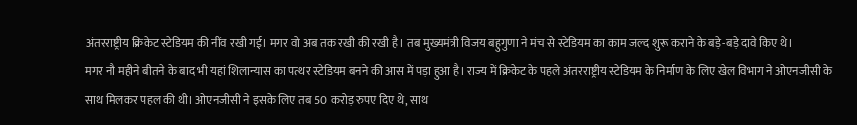अंतरराष्ट्रीय क्रिकेट स्टेडियम की नींव रखी गई। मगर वो अब तक रखी की रखी है। तब मुख्यमंत्री विजय बहुगुणा ने मंच से स्टेडियम का काम जल्द शुरू कराने के बड़े-बड़े दावे किए थे।
मगर नौ महीने बीतने के बाद भी यहां शिलान्यास का पत्थर स्टेडियम बनने की आस में पड़ा हुआ है। राज्य में क्रिकेट के पहले अंतरराष्ट्रीय स्टेडियम के निर्माण के लिए खेल विभाग ने ओएनजीसी के साथ मिलकर पहल की थी। ओएनजीसी ने इसके लिए तब 50 करोड़ रुपए दिए थे, साथ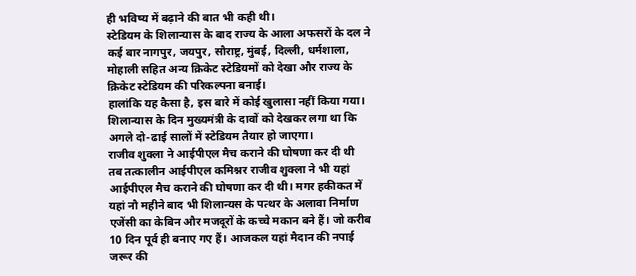ही भविष्य में बढ़ाने की बात भी कही थी।
स्टेडियम के शिलान्यास के बाद राज्य के आला अफसरों के दल ने कई बार नागपुर, जयपुर, सौराष्ट्र, मुंबई, दिल्ली, धर्मशाला, मोहाली सहित अन्य क्रिकेट स्टेडियमों को देखा और राज्य के क्रिकेट स्टेडियम की परिकल्पना बनाई।
हालांकि यह कैसा है, इस बारे में कोई खुलासा नहीं किया गया। शिलान्यास के दिन मुख्यमंत्री के दावों को देखकर लगा था कि अगले दो-ढाई सालों में स्टेडियम तैयार हो जाएगा।
राजीव शुक्ला ने आईपीएल मैच कराने की घोषणा कर दी थी
तब तत्कालीन आईपीएल कमिश्नर राजीव शुक्ला ने भी यहां आईपीएल मैच कराने की घोषणा कर दी थी। मगर हकीकत में यहां नौ महीने बाद भी शिलान्यस के पत्थर के अलावा निर्माण एजेंसी का केबिन और मजदूरों के कच्चे मकान बने हैं। जो करीब 10 दिन पूर्व ही बनाए गए हैं। आजकल यहां मैदान की नपाई जरूर की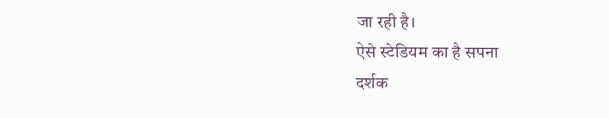जा रही है।
ऐसे स्टेडियम का है सपना
दर्शक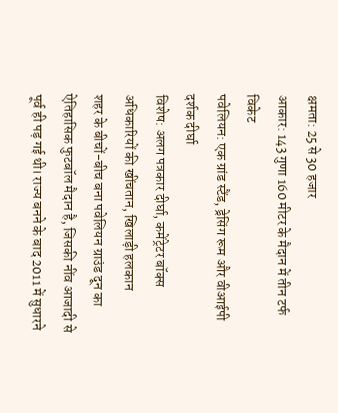क्षमता: 25 से 30 हजार
आकार: 143 गुणा 160 मीटर के मैदान में तीन टर्फ विकेट
पवेलियन: एक ग्रांड स्टैंड, ड्रेसिंग रूम और वीआईपी दर्शक दीर्घा
विशेष: अलग पत्रकार दीर्घा, कमेंट्रेटर बॉक्स
अधिकारियों की खींचतान, खिलाड़ी हलकान
शहर के बीचों-बीच बना पवेलियन ग्राउंड दून का ऐतिहासिक फुटबॉल मैदान है, जिसकी नींव आजादी से पूर्व ही पड़ गई थी। राज्य बनने के बाद 2011 में सुधारने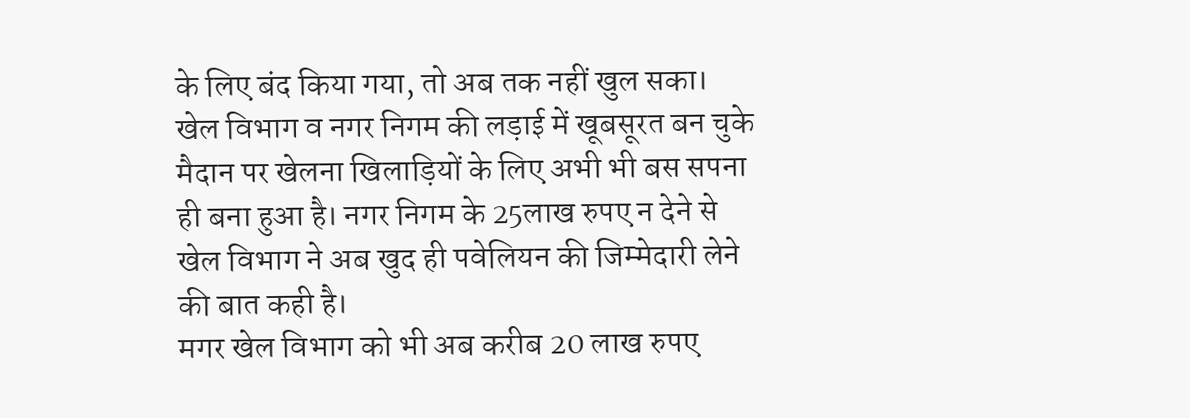के लिए बंद किया गया, तो अब तक नहीं खुल सका।
खेल विभाग व नगर निगम की लड़ाई में खूबसूरत बन चुके मैदान पर खेलना खिलाड़ियों के लिए अभी भी बस सपना ही बना हुआ है। नगर निगम के 25लाख रुपए न देने से खेल विभाग ने अब खुद ही पवेलियन की जिम्मेदारी लेने की बात कही है।
मगर खेल विभाग को भी अब करीब 20 लाख रुपए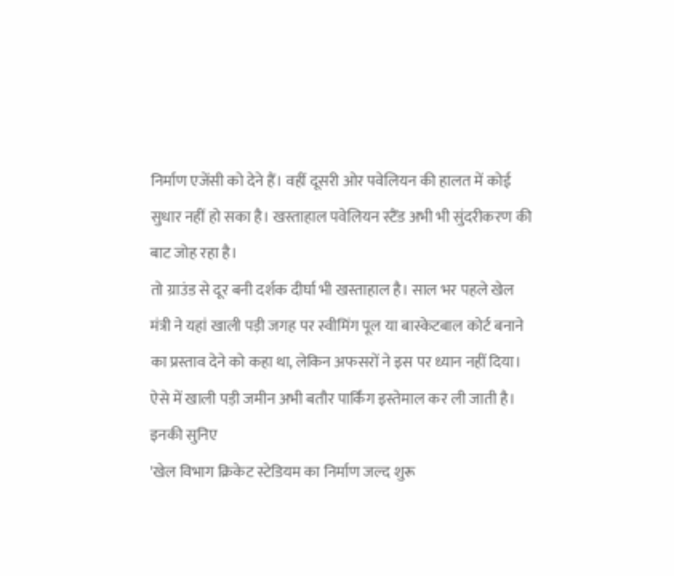निर्माण एजेंसी को देने हैं। वहीं दूसरी ओर पवेलियन की हालत में कोई सुधार नहीं हो सका है। खस्ताहाल पवेलियन स्टैंड अभी भी सुंदरीकरण की बाट जोह रहा है।
तो ग्राउंड से दूर बनी दर्शक दीर्घा भी खस्ताहाल है। साल भर पहले खेल मंत्री ने यहां खाली पड़ी जगह पर स्वीमिंग पूल या बास्केटबाल कोर्ट बनाने का प्रस्ताव देने को कहा था, लेकिन अफसरों ने इस पर ध्यान नहीं दिया। ऐसे में खाली पड़ी जमीन अभी बतौर पार्किंग इस्तेमाल कर ली जाती है।
इनकी सुनिए
'खेल विभाग क्रिकेट स्टेडियम का निर्माण जल्द शुरू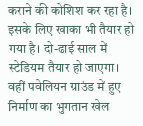कराने की कोशिश कर रहा है। इसके लिए खाका भी तैयार हो गया है। दो-ढाई साल में स्टेडियम तैयार हो जाएगा। वहीं पवेलियन ग्राउंड में हुए निर्माण का भुगतान खेल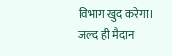विभाग खुद करेगा। जल्द ही मैदान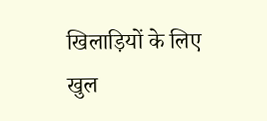खिलाड़ियों के लिए खुल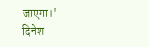जाएगा।'
दिनेश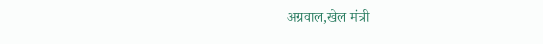अग्रवाल,खेल मंत्री